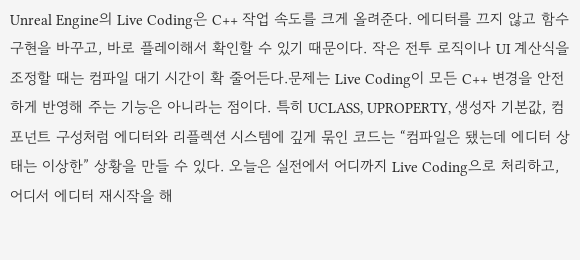Unreal Engine의 Live Coding은 C++ 작업 속도를 크게 올려준다. 에디터를 끄지 않고 함수 구현을 바꾸고, 바로 플레이해서 확인할 수 있기 때문이다. 작은 전투 로직이나 UI 계산식을 조정할 때는 컴파일 대기 시간이 확 줄어든다.문제는 Live Coding이 모든 C++ 변경을 안전하게 반영해 주는 기능은 아니라는 점이다. 특히 UCLASS, UPROPERTY, 생성자 기본값, 컴포넌트 구성처럼 에디터와 리플렉션 시스템에 깊게 묶인 코드는 “컴파일은 됐는데 에디터 상태는 이상한” 상황을 만들 수 있다. 오늘은 실전에서 어디까지 Live Coding으로 처리하고, 어디서 에디터 재시작을 해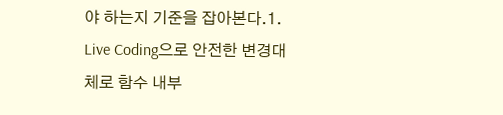야 하는지 기준을 잡아본다.1. Live Coding으로 안전한 변경대체로 함수 내부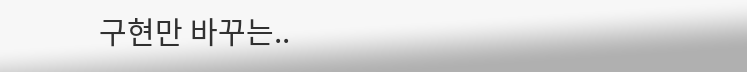구현만 바꾸는..